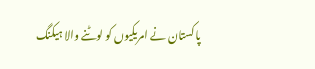پاکستان نے امریکیوں کو لوٹنے والا ہیکنگ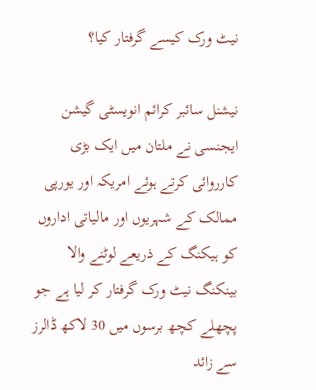نیٹ ورک کیسے گرفتار کیا؟

نیشنل سائبر کرائم انویسٹی گیشن ایجنسی نے ملتان میں ایک بڑی کارروائی کرتے ہوئے امریکہ اور یورپی ممالک کے شہریوں اور مالیاتی اداروں کو ہیکنگ کے ذریعے لوٹنے والا بینکنگ نیٹ ورک گرفتار کر لیا ہے جو پچھلے کچھ برسوں میں 30 لاکھ ڈالرز سے زائد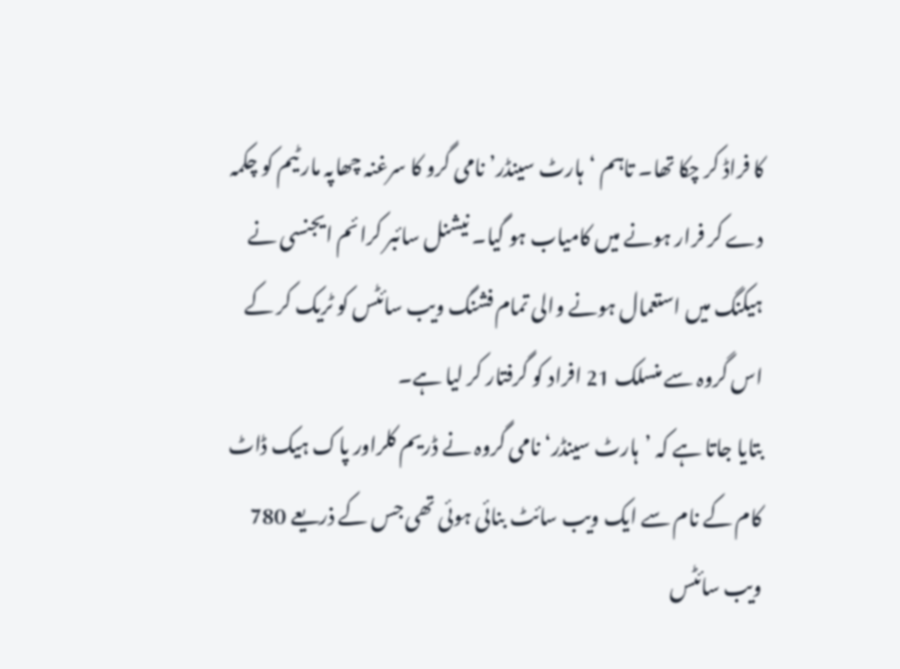کا فراڈ کر چکا تھا۔ تاہم ‘ہارٹ سینڈر’ نامی گرو کا سرغنہ چھاپہ مار ٹیم کو چکمہ دے کر فرار ہونے میں کامیاب ہو گیا۔ نیشنل سائبر کرائم ایجنسی نے ہیکنگ میں استعمال ہونے والی تمام فشنگ ویب سائٹس کو ٹریک کر کے اس گروہ سے منسلک 21 افراد کو گرفتار کر لیا ہے۔
بتایا جاتا ہے کہ ’ہارٹ سینڈر‘ نامی گروہ نے ڈریم کلراور پاک ہیک ڈاٹ کام کے نام سے ایک ویب سائٹ بنائی ہوئی تھی جس کے ذریعے 780 ویب سائٹس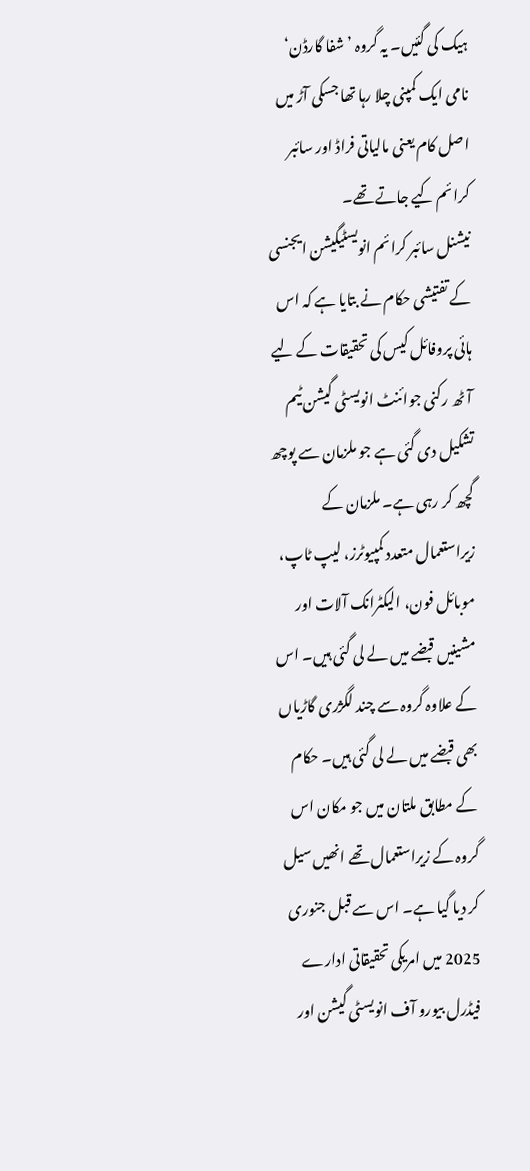ہیک کی گئیں۔ یہ گروہ ’شفا گارڈن‘ نامی ایک کمپنی چلا رہا تھا جسکی آڑ میں اصل کام یعنی مالیاتی فراڈ اور سائبر کرائم کیے جاتے تھے۔
نیشنل سائبر کرائم انویسٹیگیشن ایجنسی کے تفتیشی حکام نے بتایا ہے کہ اس ہائی پروفائل کیس کی تحقیقات کے لیے آٹھ رکنی جوائنٹ انویسٹی گیشن ٹیم تشکیل دی گئی ہے جو ملزمان سے پوچھ گچھ کر رہی ہے۔ ملزمان کے زیراستعمال متعدد کمپیوٹرز، لیپ ٹاپ، موبائل فون، الیکٹرانک آلات اور مشینیں قبضے میں لے لی گئی ہیں۔ اس کے علاوہ گروہ سے چند لگژری گاڑیاں بھی قبضے میں لے لی گئی ہیں۔ حکام کے مطابق ملتان میں جو مکان اس گروہ کے زیراستعمال تھے انھیں سیل کر دیا گیا ہے۔ اس سے قبل جنوری 2025 میں امریکی تحقیقاتی ادارے فیڈرل بیورو آف انویسٹی گیشن اور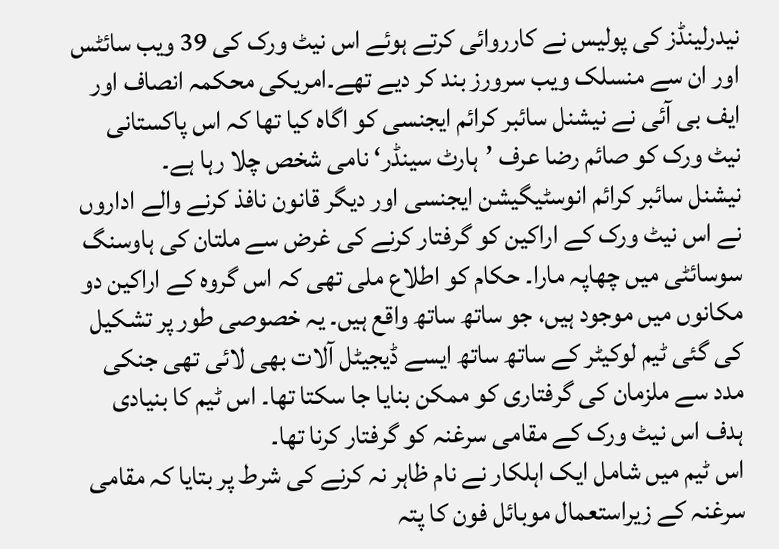نیدرلینڈز کی پولیس نے کارروائی کرتے ہوئے اس نیٹ ورک کی 39 ویب سائٹس اور ان سے منسلک ویب سرورز بند کر دیے تھے۔امریکی محکمہ انصاف اور ایف بی آئی نے نیشنل سائبر کرائم ایجنسی کو اگاہ کیا تھا کہ اس پاکستانی نیٹ ورک کو صائم رضا عرف ’ہارٹ سینڈر‘ نامی شخص چلا رہا ہے۔
نیشنل سائبر کرائم انوسٹیگیشن ایجنسی اور دیگر قانون نافذ کرنے والے اداروں نے اس نیٹ ورک کے اراکین کو گرفتار کرنے کی غرض سے ملتان کی ہاوسنگ سوسائٹی میں چھاپہ مارا۔ حکام کو اطلاع ملی تھی کہ اس گروہ کے اراکین دو مکانوں میں موجود ہیں، جو ساتھ ساتھ واقع ہیں۔ یہ خصوصی طور پر تشکیل کی گئی ٹیم لوکیٹر کے ساتھ ساتھ ایسے ڈیجیٹل آلات بھی لائی تھی جنکی مدد سے ملزمان کی گرفتاری کو ممکن بنایا جا سکتا تھا۔ اس ٹیم کا بنیادی ہدف اس نیٹ ورک کے مقامی سرغنہ کو گرفتار کرنا تھا۔
اس ٹیم میں شامل ایک اہلکار نے نام ظاہر نہ کرنے کی شرط پر بتایا کہ مقامی سرغنہ کے زیراستعمال موبائل فون کا پتہ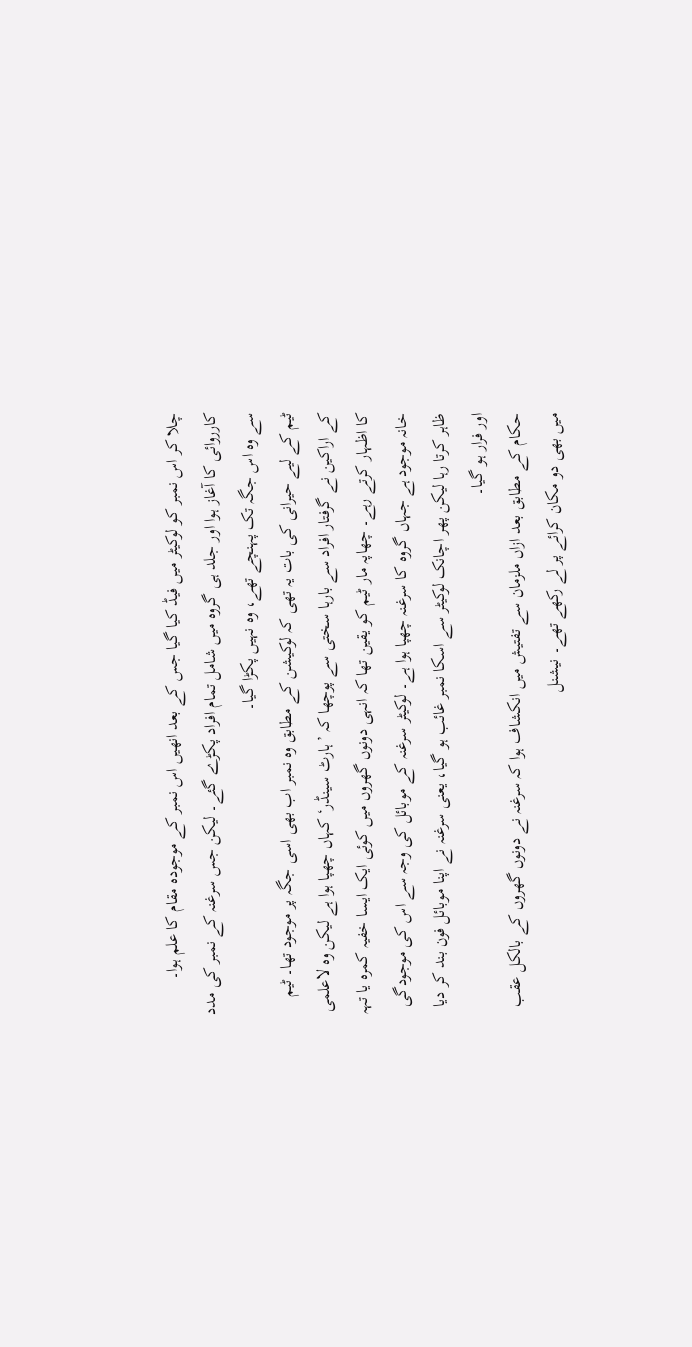چلا کر اس نمبر کو لوکیٹر میں فیڈ کیا گیا جس کے بعد انھیں اس نمبر کے موجودہ مقام کا علم ہوا۔ کارروائی کا آغاز ہوا اور جلد ہی گروہ میں شامل تمام افراد پکڑے گئے۔ لیکن جس سرغنہ کے نمبر کی مدد سے وہ اس جگہ تک پہنچے تھے، وہ نہیں پکڑا گیا۔
ٹیم کے لیے حیرانی کی بات یہ تھی کہ لوکیشن کے مطابق وہ نمبر اب بھی اسی جگہ پر موجود تھا۔ ٹیم کے اراکین نے گرفتار افراد سے بارہا سختی سے پوچھا کہ ’ہارٹ سینڈر‘ کہاں چھپا ہوا ہے لیکن وہ لاعلمی کا اظہار کرتے رہے۔ چھاپہ مار ٹیم کو یقین تھا کہ انہی دونوں گھروں میں کوئی ایک ایسا خفیہ کمرہ یا تہہ خانہ موجود ہے جہاں گروہ کا سرغنہ چھپا ہوا ہے۔ لوکیٹر سرغنہ کے موبائل کی وجہ سے اس کی موجودگی ظاہر کرتا رہا لیکن پھر اچانک لوکیٹر سے اسکا نمبر غائب ہو گیا، یعنی سرغنہ نے اپنا موبائل فون بند کر دیا اور فرار ہو گیا۔
حکام کے مطابق بعد ازاں ملزمان سے تفتیش میں انکشاف ہوا کہ سرغنہ نے دونوں گھروں کے بالکل عقب میں بھی دو مکان کرائے پر لے رکھے تھے۔ نیشنل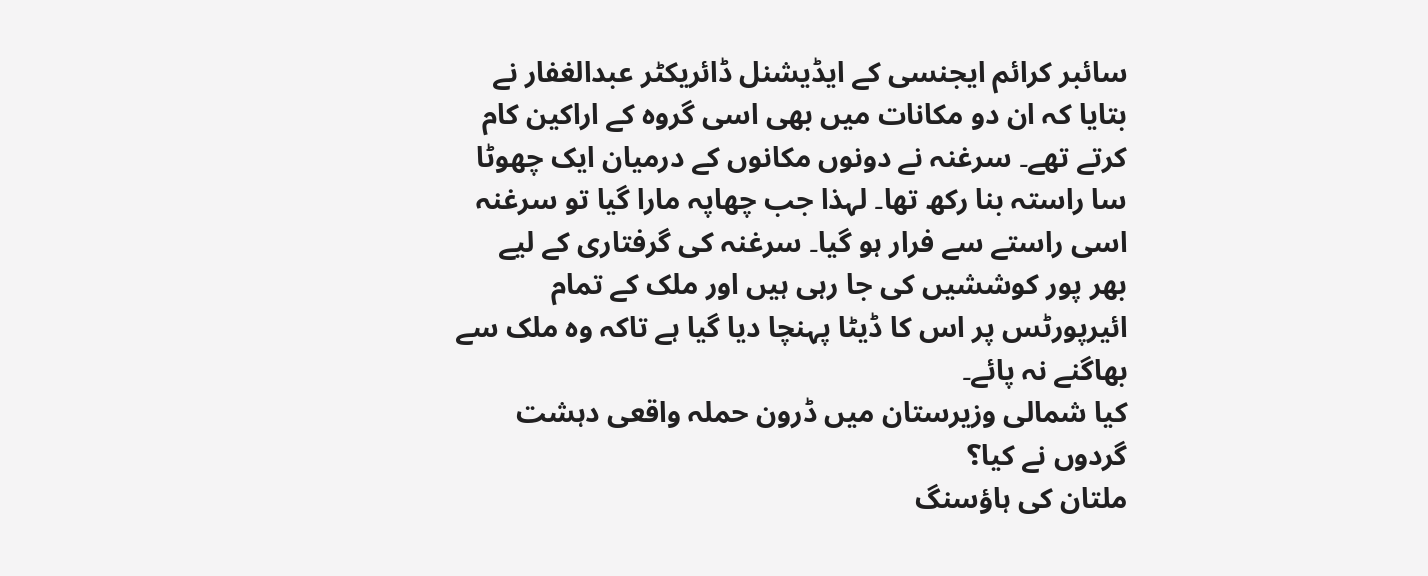سائبر کرائم ایجنسی کے ایڈیشنل ڈائریکٹر عبدالغفار نے بتایا کہ ان دو مکانات میں بھی اسی گروہ کے اراکین کام کرتے تھے۔ سرغنہ نے دونوں مکانوں کے درمیان ایک چھوٹا سا راستہ بنا رکھ تھا۔ لہذا جب چھاپہ مارا گیا تو سرغنہ اسی راستے سے فرار ہو گیا۔ سرغنہ کی گرفتاری کے لیے بھر پور کوششیں کی جا رہی ہیں اور ملک کے تمام ائیرپورٹس پر اس کا ڈیٹا پہنچا دیا گیا ہے تاکہ وہ ملک سے بھاگنے نہ پائے۔
کیا شمالی وزیرستان میں ڈرون حملہ واقعی دہشت گردوں نے کیا؟
ملتان کی ہاؤسنگ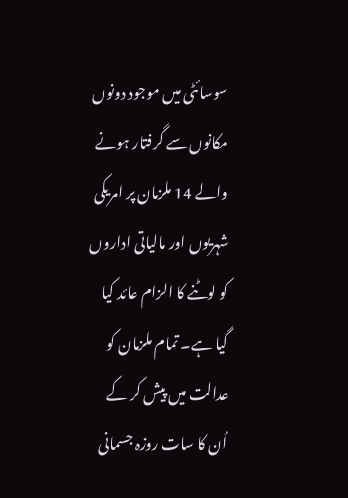سوسائٹی میں موجود دونوں مکانوں سے گرفتار ہونے والے 14 ملزمان پر امریکی شہریوں اور مالیاتی اداروں کو لوٹنے کا الزام عائد کیا گیا ہے۔ تمام ملزمان کو عدالت میں پیش کر کے اُن کا سات روزہ جسمانی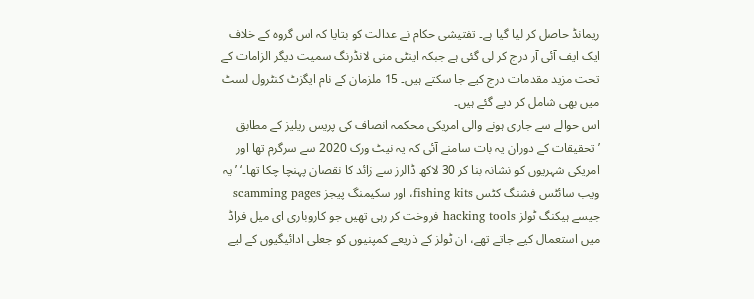ریمانڈ حاصل کر لیا گیا ہے۔ تفتیشی حکام نے عدالت کو بتایا کہ اس گروہ کے خلاف ایک ایف آئی آر درج کر لی گئی ہے جبکہ اینٹی منی لانڈرنگ سمیت دیگر الزامات کے تحت مزید مقدمات درج کیے جا سکتے ہیں۔ 15 ملزمان کے نام ایگزٹ کنٹرول لسٹ میں بھی شامل کر دیے گئے ہیں۔
اس حوالے سے جاری ہونے والی امریکی محکمہ انصاف کی پریس ریلیز کے مطابق ’تحقیقات کے دوران یہ بات سامنے آئی کہ یہ نیٹ ورک 2020 سے سرگرم تھا اور امریکی شہریوں کو نشانہ بنا کر 30 لاکھ ڈالرز سے زائد کا نقصان پہنچا چکا تھا۔‘ ’یہ ویب سائٹس فشنگ کٹس fishing kits، اور سکیمنگ پیجز scamming pages جیسے ہیکنگ ٹولز hacking tools فروخت کر رہی تھیں جو کاروباری ای میل فراڈ میں استعمال کیے جاتے تھے، ان ٹولز کے ذریعے کمپنیوں کو جعلی ادائیگیوں کے لیے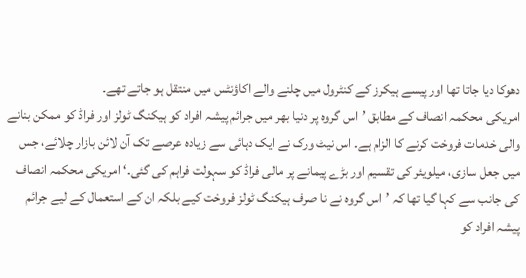دھوکا دیا جاتا تھا اور پیسے ہیکرز کے کنٹرول میں چلنے والے اکاؤنٹس میں منتقل ہو جاتے تھے۔
امریکی محکمہ انصاف کے مطابق ’اس گروہ پر دنیا بھر میں جرائم پیشہ افراد کو ہیکنگ ٹولز اور فراڈ کو ممکن بنانے والی خدمات فروخت کرنے کا الزام ہے۔ اس نیٹ ورک نے ایک دہائی سے زیادہ عرصے تک آن لائن بازار چلائے، جس میں جعل سازی، میلویئر کی تقسیم اور بڑے پیمانے پر مالی فراڈ کو سہولت فراہم کی گئی۔‘ امریکی محکمہ انصاف کی جانب سے کہا گیا تھا کہ ’اس گروہ نے نا صرف ہیکنگ ٹولز فروخت کیے بلکہ ان کے استعمال کے لیے جرائم پیشہ افراد کو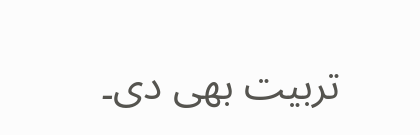تربیت بھی دی۔